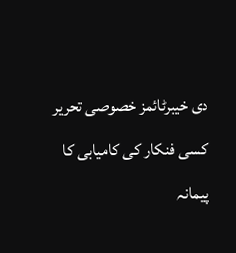دی خیبرٹائمز خصوصی تحریر
کسی فنکار کی کامیابی کا پیمانہ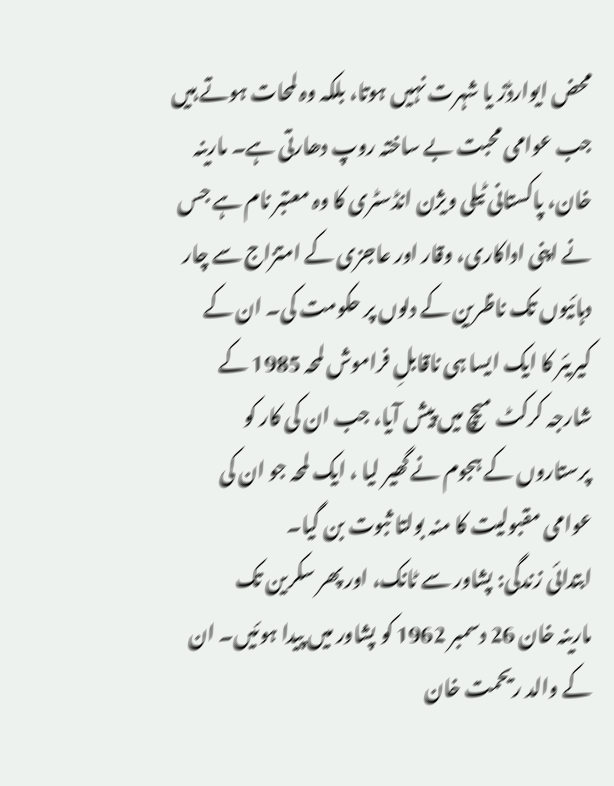محض ایوارڈز یا شہرت نہیں ہوتا، بلکہ وہ لمحات ہوتے ہیں جب عوامی محبت بے ساختہ روپ دھارتی ہے۔ مارینہ خان، پاکستانی ٹیلی ویژن انڈسٹری کا وہ معتبر نام ہے جس نے اپنی اداکاری، وقار اور عاجزی کے امتزاج سے چار دہائیوں تک ناظرین کے دلوں پر حکومت کی۔ ان کے کیریئر کا ایک ایسا ہی ناقابلِ فراموش لمحہ 1985 کے شارجہ کرکٹ میچ میں پیش آیا، جب ان کی کار کو پرستاروں کے ہجوم نے گھیر لیا ، ایک لمحہ جو ان کی عوامی مقبولیت کا منہ بولتا ثبوت بن گیا۔
ابتدائی زندگی: پشاور سے ٹانک، اور پھر سکرین تک
مارینہ خان 26 دسمبر 1962 کو پشاور میں پیدا ہوئیں۔ ان کے والد ریحمت خان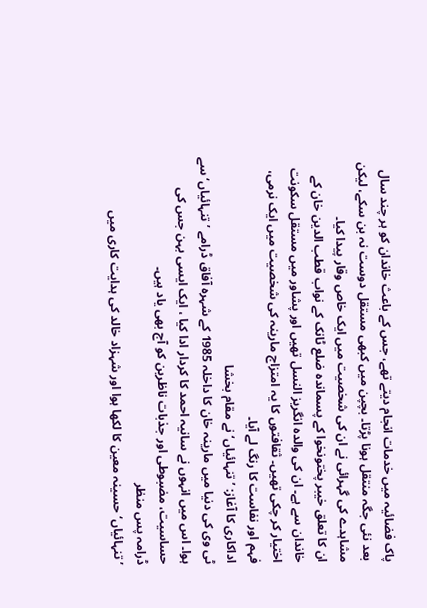پاک فضائیہ میں خدمات انجام دیتے تھے، جس کے باعث خاندان کو ہر چند سال بعد نئی جگہ منتقل ہونا پڑتا۔ بچپن میں کبھی مستقل دوست نہ بن سکے، لیکن مشاہدے کی گہرائی نے ان کی شخصیت میں ایک خاص وقار پیدا کیا۔
ان کا تعلق خیبر پختونخوا کے پسماندہ ضلع ٹانک کے نواب قطب الدین خان کے خاندان سے ہے۔ ان کی والدہ انگریز النسل تھیں اور پشاور میں مستقل سکونت اختیار کر چکی تھیں۔ ثقافتوں کا یہ امتزاج مارینہ کی شخصیت میں ایک نرمی، فہم اور نفاست کا رنگ لے آیا۔
اداکاری کا آغاز: ’تنہائیاں‘ نے مقام بخشا
ٹی وی کی دنیا میں مارینہ خان کا داخلہ 1985 کے شہرہ آفاق ڈرامے ’تنہائیاں‘ سے ہوا۔ اس میں انہوں نے سانیہ احمد کا کردار ادا کیا ، ایک ایسی بہن جس کی حساسیت، مضبوطی اور جذبات ناظرین کو آج بھی یاد ہیں۔
ڈرامہ پس منظر
’تنہائیاں‘ حسینہ معین کا لکھا ہوا اور شہزاد خالد کی ہدایت کاری میں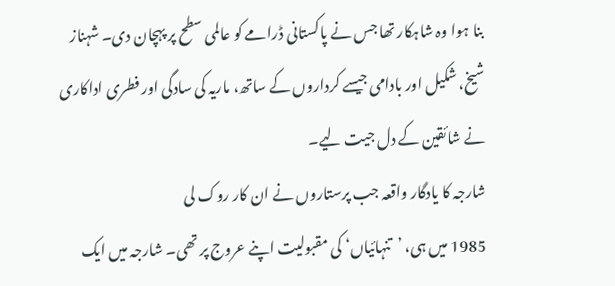بنا ہوا وہ شاہکار تھا جس نے پاکستانی ڈرامے کو عالمی سطح پر پہچان دی۔ شہناز شیخ، شکیل اور بادامی جیسے کرداروں کے ساتھ، ماریہ کی سادگی اور فطری اداکاری نے شائقین کے دل جیت لیے۔
شارجہ کا یادگار واقعہ جب پرستاروں نے ان کار روک لی
1985 میں ہی، ’تنہائیاں‘ کی مقبولیت اپنے عروج پر تھی۔ شارجہ میں ایک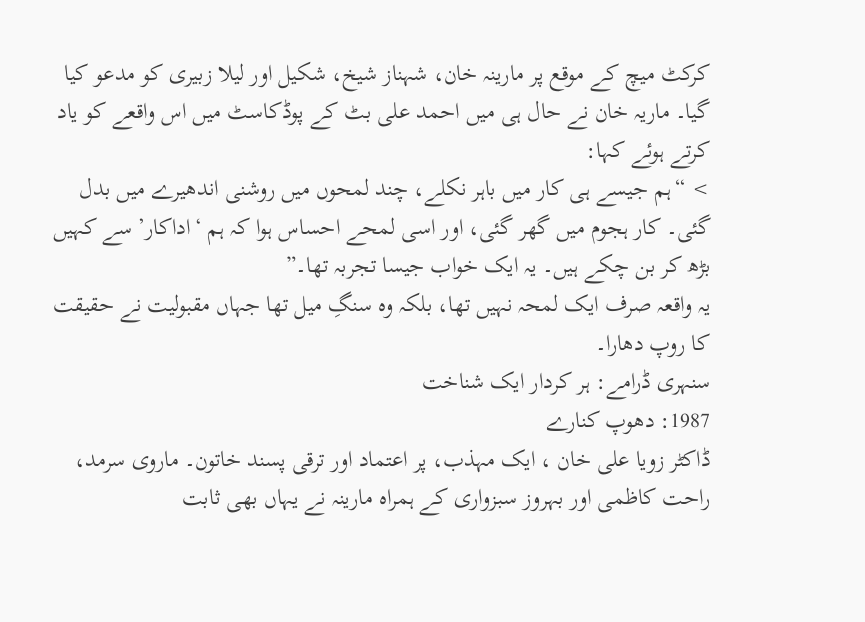کرکٹ میچ کے موقع پر مارینہ خان، شہناز شیخ، شکیل اور لیلا زبیری کو مدعو کیا گیا۔ ماریہ خان نے حال ہی میں احمد علی بٹ کے پوڈکاسٹ میں اس واقعے کو یاد کرتے ہوئے کہا:
> “ہم جیسے ہی کار میں باہر نکلے، چند لمحوں میں روشنی اندھیرے میں بدل گئی۔ کار ہجوم میں گھر گئی، اور اسی لمحے احساس ہوا کہ ہم ‘اداکار’ سے کہیں بڑھ کر بن چکے ہیں۔ یہ ایک خواب جیسا تجربہ تھا۔”
یہ واقعہ صرف ایک لمحہ نہیں تھا، بلکہ وہ سنگِ میل تھا جہاں مقبولیت نے حقیقت کا روپ دھارا۔
سنہری ڈرامے: ہر کردار ایک شناخت
1987: دھوپ کنارے
ڈاکٹر زویا علی خان ، ایک مہذب، پر اعتماد اور ترقی پسند خاتون۔ ماروی سرمد، راحت کاظمی اور بہروز سبزواری کے ہمراہ مارینہ نے یہاں بھی ثابت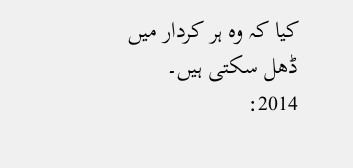کیا کہ وہ ہر کردار میں ڈھل سکتی ہیں۔
2014: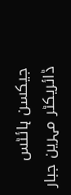جیکسن ہائٹس
ڈائریکٹر مہرین جبار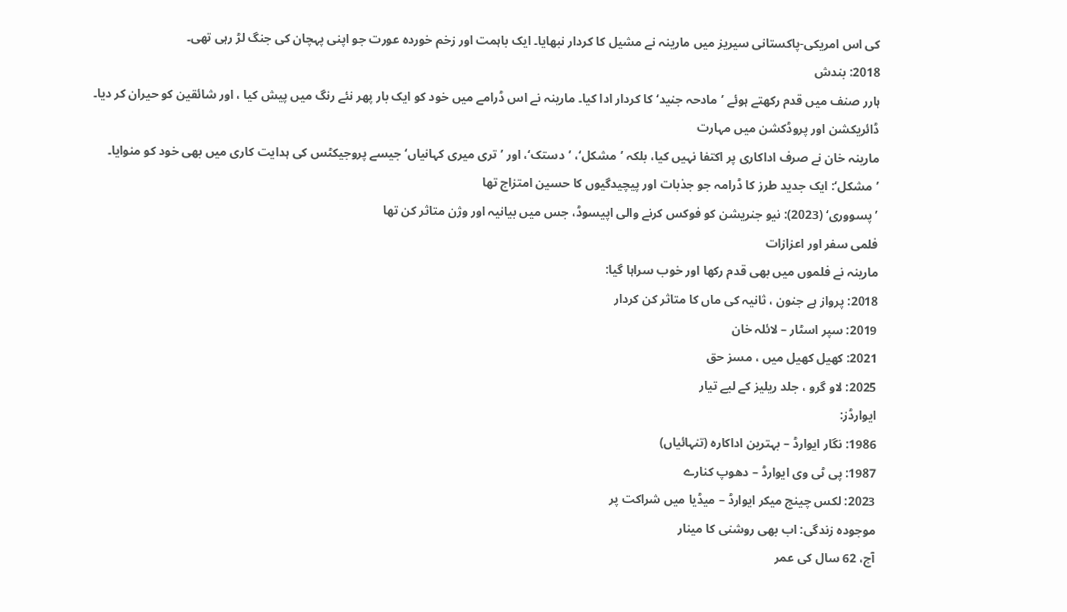کی اس امریکی-پاکستانی سیریز میں مارینہ نے مشیل کا کردار نبھایا۔ ایک باہمت اور زخم خوردہ عورت جو اپنی پہچان کی جنگ لڑ رہی تھی۔
2018: بندش
ہارر صنف میں قدم رکھتے ہوئے ’مادحہ جنید‘ کا کردار ادا کیا۔ مارینہ نے اس ڈرامے میں خود کو ایک بار پھر نئے رنگ میں پیش کیا ، اور شائقین کو حیران کر دیا۔
ڈائریکشن اور پروڈکشن میں مہارت
مارینہ خان نے صرف اداکاری پر اکتفا نہیں کیا، بلکہ ’مشکل‘، ’دستک‘، اور ’تری میری کہانیاں‘ جیسے پروجیکٹس کی ہدایت کاری میں بھی خود کو منوایا۔
’مشکل‘: ایک جدید طرز کا ڈرامہ جو جذبات اور پیچیدگیوں کا حسین امتزاج تھا
’پسووری‘ (2023): نیو جنریشن کو فوکس کرنے والی اپیسوڈ، جس میں بیانیہ اور وژن متاثر کن تھا
فلمی سفر اور اعزازات
مارینہ نے فلموں میں بھی قدم رکھا اور خوب سراہا گیا:
2018: پرواز ہے جنون ، ثانیہ کی ماں کا متاثر کن کردار
2019: سپر اسٹار – لائلہ خان
2021: کھیل کھیل میں ، مسز حق
2025: لاو گرو ، جلد ریلیز کے لیے تیار
ایوارڈز:
1986: نگار ایوارڈ – بہترین اداکارہ (تنہائیاں)
1987: پی ٹی وی ایوارڈ – دھوپ کنارے
2023: لکس چینج میکر ایوارڈ – میڈیا میں شراکت پر
موجودہ زندگی: اب بھی روشنی کا مینار
آج، 62 سال کی عمر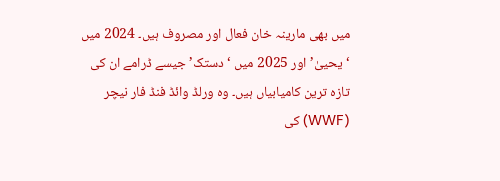میں بھی مارینہ خان فعال اور مصروف ہیں۔ 2024 میں ‘یحییٰ’ اور 2025 میں ‘دستک’ جیسے ڈرامے ان کی تازہ ترین کامیابیاں ہیں۔ وہ ورلڈ وائڈ فنڈ فار نیچر (WWF) کی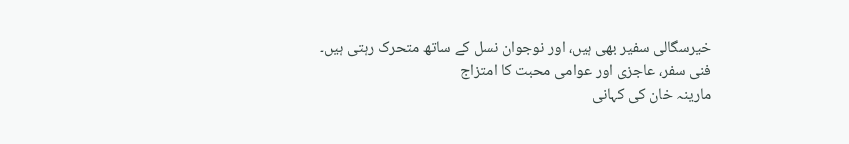خیرسگالی سفیر بھی ہیں، اور نوجوان نسل کے ساتھ متحرک رہتی ہیں۔
فنی سفر، عاجزی اور عوامی محبت کا امتزاج
مارینہ خان کی کہانی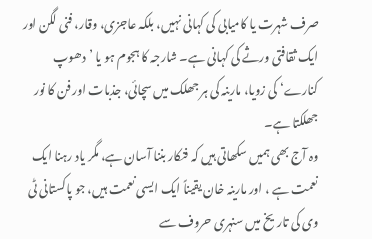صرف شہرت یا کامیابی کی کہانی نہیں، بلکہ عاجزی، وقار، فنی لگن اور ایک ثقافتی ورثے کی کہانی ہے۔ شارجہ کا ہجوم ہو یا ’دھوپ کنارے‘ کی زویا، مارینہ کی ہر جھلک میں سچائی، جذبات اور فن کا نور جھلکتا ہے۔
وہ آج بھی ہمیں سکھاتی ہیں کہ فنکار بننا آسان ہے، مگر یاد رہنا ایک نعمت ہے ، اور مارینہ خان یقیناً ایک ایسی نعمت ہیں، جو پاکستانی ٹی وی کی تاریخ میں سنہری حروف سے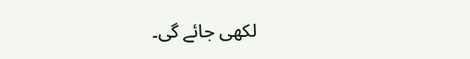لکھی جائے گی۔